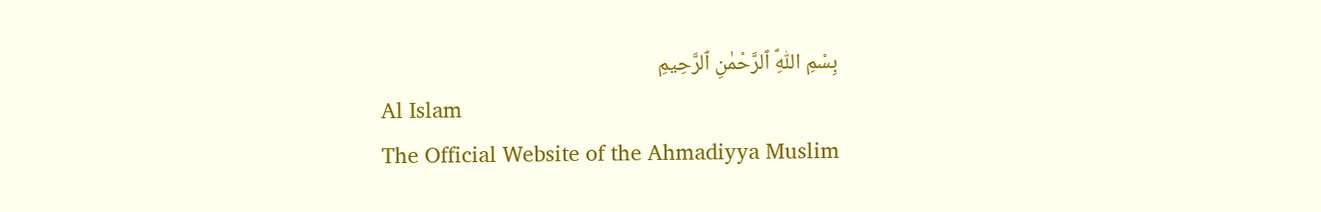بِسْمِ ٱللّٰهِ ٱلرَّحْمٰنِ ٱلرَّحِيمِ
Al Islam
The Official Website of the Ahmadiyya Muslim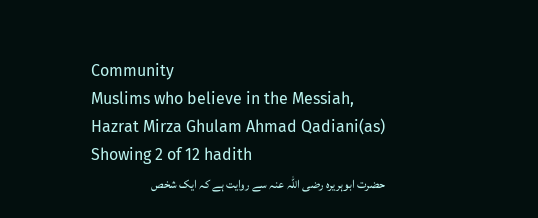Community
Muslims who believe in the Messiah,
Hazrat Mirza Ghulam Ahmad Qadiani(as)
Showing 2 of 12 hadith
حضرت ابوہریرہ رضی اللہ عنہ سے روایت ہے کہ ایک شخص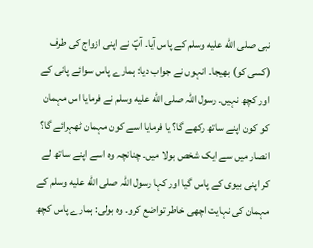نبی صلى الله عليه وسلم کے پاس آیا۔ آپؐ نے اپنی ازواج کی طرف (کسی کو) بھیجا۔ انہوں نے جواب دیا: ہمارے پاس سوائے پانی کے اور کچھ نہیں۔ رسول اللہ صلى الله عليه وسلم نے فرمایا اس مہمان کو کون اپنے ساتھ رکھے گا؟ یا فرمایا اسے کون مہمان ٹھہرائے گا؟ انصار میں سے ایک شخص بولا میں۔ چنانچہ وہ اسے اپنے ساتھ لے کر اپنی بیوی کے پاس گیا اور کہا رسول اللہ صلى الله عليه وسلم کے مہمان کی نہایت اچھی خاطر تواضع کرو۔ وہ بولی: ہمارے پاس کچھ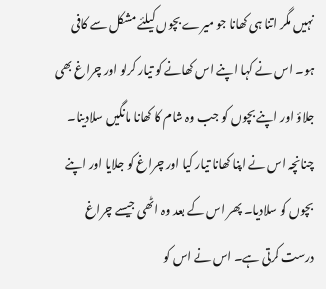نہیں مگر اتنا ہی کھانا جو میرے بچوں کیلئے مشکل سے کافی ہو۔ اس نے کہا اپنے اس کھانے کو تیار کرلو اور چراغ بھی جلاؤ اور اپنے بچوں کو جب وہ شام کا کھانا مانگیں سلادینا۔ چنانچہ اس نے اپنا کھانا تیار کیا اور چراغ کو جلایا اور اپنے بچوں کو سلادیا۔ پھر اس کے بعد وہ اٹھی جیسے چراغ درست کرتی ہے۔ اس نے اس کو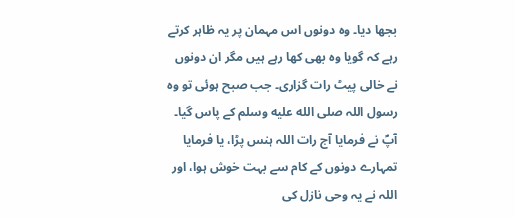بجھا دیا۔ وہ دونوں اس مہمان پر یہ ظاہر کرتے رہے کہ گویا وہ بھی کھا رہے ہیں مگر ان دونوں نے خالی پیٹ رات گزاری۔ جب صبح ہوئی تو وہ رسول اللہ صلى الله عليه وسلم کے پاس گیا۔ آپؐ نے فرمایا آج رات اللہ ہنس پڑا، یا فرمایا تمہارے دونوں کے کام سے بہت خوش ہوا، اور اللہ نے یہ وحی نازل کی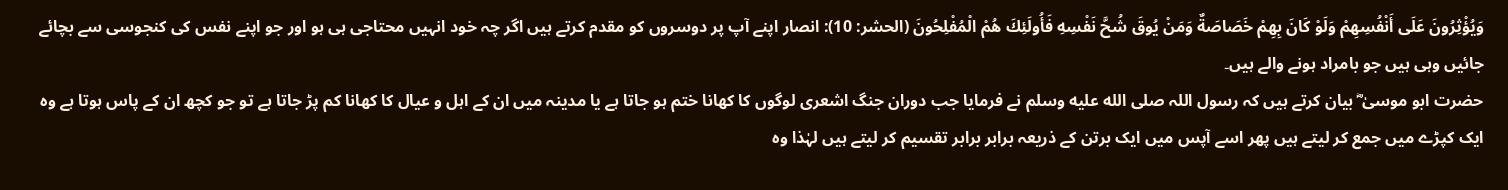وَيُؤْثِرُونَ عَلَى أَنْفُسِهِمْ وَلَوْ كَانَ بِهِمْ خَصَاصَةٌ وَمَنْ يُوقَ شُحَّ نَفْسِهِ فَأُولَئِكَ هُمْ الْمُفْلِحُونَ (الحشر: 10): انصار اپنے آپ پر دوسروں کو مقدم کرتے ہیں اگر چہ خود انہیں محتاجی ہی ہو اور جو اپنے نفس کی کنجوسی سے بچائے جائیں وہی ہیں جو بامراد ہونے والے ہیں۔
حضرت ابو موسیٰ ؓ بیان کرتے ہیں کہ رسول اللہ صلى الله عليه وسلم نے فرمایا جب دوران جنگ اشعری لوگوں کا کھانا ختم ہو جاتا ہے یا مدینہ میں ان کے اہل و عیال کا کھانا کم پڑ جاتا ہے تو جو کچھ ان کے پاس ہوتا ہے وہ ایک کپڑے میں جمع کر لیتے ہیں پھر اسے آپس میں ایک برتن کے ذریعہ برابر برابر تقسیم کر لیتے ہیں لہٰذا وہ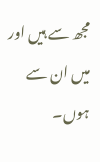مجھ سے ہیں اور میں ان سے ہوں۔